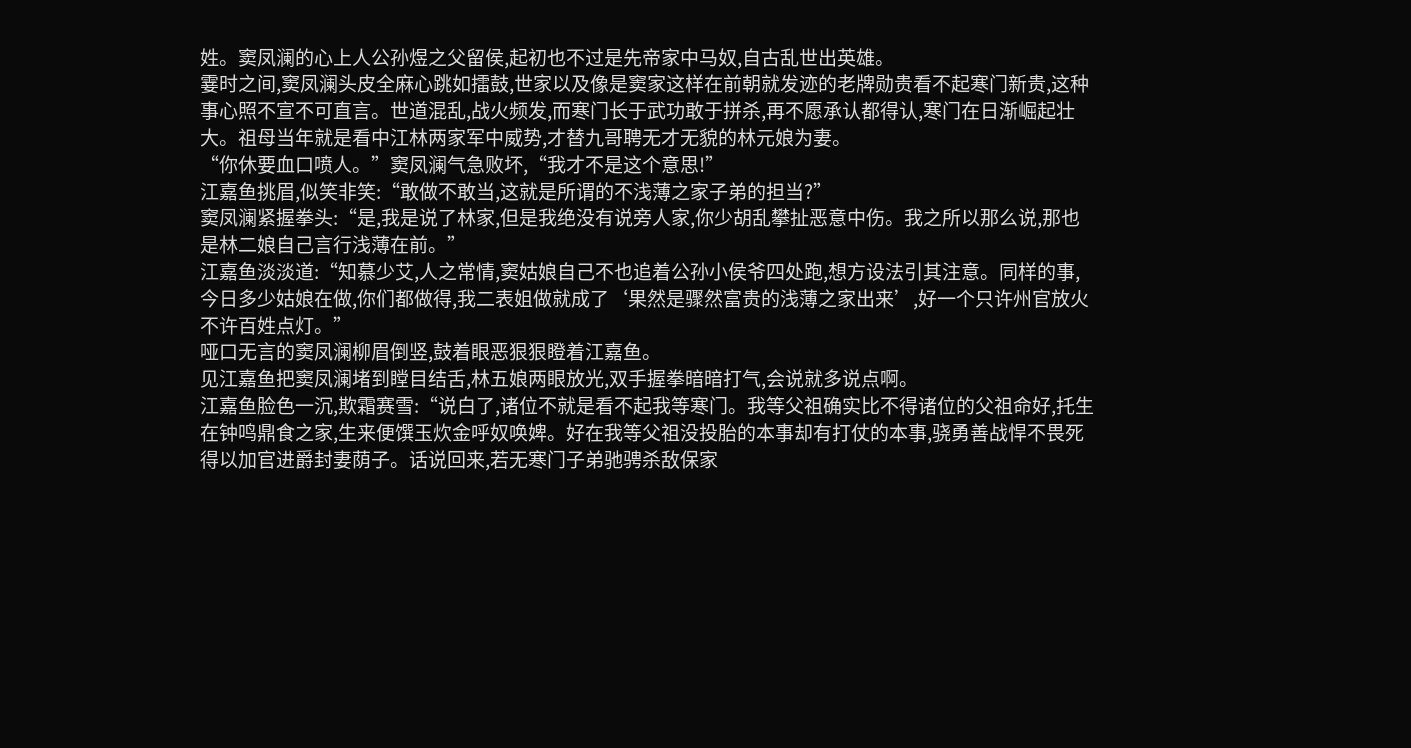姓。窦凤澜的心上人公孙煜之父留侯,起初也不过是先帝家中马奴,自古乱世出英雄。
霎时之间,窦凤澜头皮全麻心跳如擂鼓,世家以及像是窦家这样在前朝就发迹的老牌勋贵看不起寒门新贵,这种事心照不宣不可直言。世道混乱,战火频发,而寒门长于武功敢于拼杀,再不愿承认都得认,寒门在日渐崛起壮大。祖母当年就是看中江林两家军中威势,才替九哥聘无才无貌的林元娘为妻。
“你休要血口喷人。”窦凤澜气急败坏,“我才不是这个意思!”
江嘉鱼挑眉,似笑非笑:“敢做不敢当,这就是所谓的不浅薄之家子弟的担当?”
窦凤澜紧握拳头:“是,我是说了林家,但是我绝没有说旁人家,你少胡乱攀扯恶意中伤。我之所以那么说,那也是林二娘自己言行浅薄在前。”
江嘉鱼淡淡道:“知慕少艾,人之常情,窦姑娘自己不也追着公孙小侯爷四处跑,想方设法引其注意。同样的事,今日多少姑娘在做,你们都做得,我二表姐做就成了‘果然是骤然富贵的浅薄之家出来’,好一个只许州官放火不许百姓点灯。”
哑口无言的窦凤澜柳眉倒竖,鼓着眼恶狠狠瞪着江嘉鱼。
见江嘉鱼把窦凤澜堵到瞠目结舌,林五娘两眼放光,双手握拳暗暗打气,会说就多说点啊。
江嘉鱼脸色一沉,欺霜赛雪:“说白了,诸位不就是看不起我等寒门。我等父祖确实比不得诸位的父祖命好,托生在钟鸣鼎食之家,生来便馔玉炊金呼奴唤婢。好在我等父祖没投胎的本事却有打仗的本事,骁勇善战悍不畏死得以加官进爵封妻荫子。话说回来,若无寒门子弟驰骋杀敌保家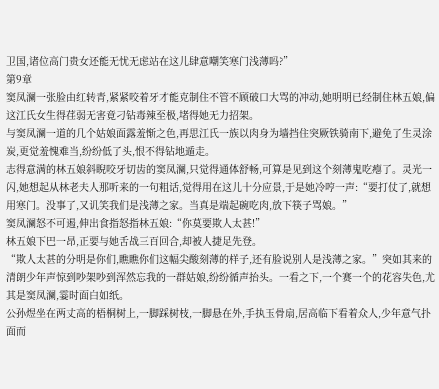卫国,诸位高门贵女还能无忧无虑站在这儿肆意嘲笑寒门浅薄吗?”
第9章
窦凤澜一张脸由红转青,紧紧咬着牙才能克制住不管不顾破口大骂的冲动,她明明已经制住林五娘,偏这江氏女生得荏弱无害竟刁钻毒辣至极,堵得她无力招架。
与窦凤澜一道的几个姑娘面露羞惭之色,再思江氏一族以肉身为墙挡住突厥铁骑南下,避免了生灵涂炭,更觉羞愧难当,纷纷低了头,恨不得钻地遁走。
志得意满的林五娘斜睨咬牙切齿的窦凤澜,只觉得通体舒畅,可算是见到这个刻薄鬼吃瘪了。灵光一闪,她想起从林老夫人那听来的一句粗话,觉得用在这儿十分应景,于是她冷哼一声:“要打仗了,就想用寒门。没事了,又讥笑我们是浅薄之家。当真是端起碗吃肉,放下筷子骂娘。”
窦凤澜怒不可遏,伸出食指怒指林五娘:“你莫要欺人太甚!”
林五娘下巴一昂,正要与她舌战三百回合,却被人捷足先登。
“欺人太甚的分明是你们,瞧瞧你们这幅尖酸刻薄的样子,还有脸说别人是浅薄之家。”突如其来的清朗少年声惊到吵架吵到浑然忘我的一群姑娘,纷纷循声抬头。一看之下,一个赛一个的花容失色,尤其是窦凤澜,霎时面白如纸。
公孙煜坐在两丈高的梧桐树上,一脚踩树枝,一脚悬在外,手执玉骨扇,居高临下看着众人,少年意气扑面而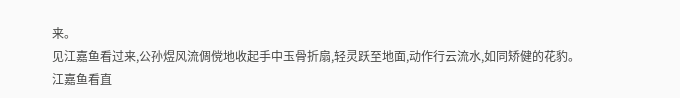来。
见江嘉鱼看过来,公孙煜风流倜傥地收起手中玉骨折扇,轻灵跃至地面,动作行云流水,如同矫健的花豹。
江嘉鱼看直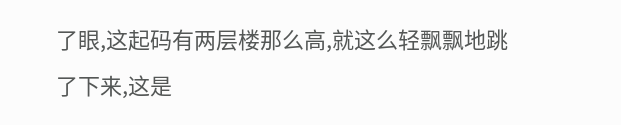了眼,这起码有两层楼那么高,就这么轻飘飘地跳了下来,这是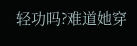轻功吗?难道她穿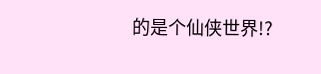的是个仙侠世界!?